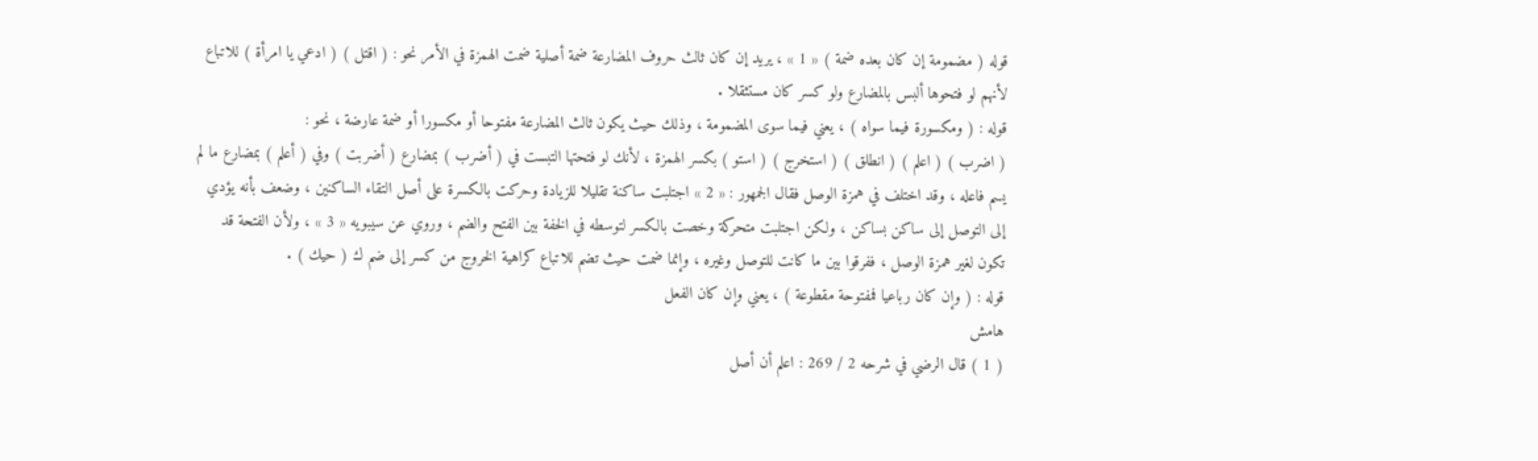قوله ( مضمومة إن كان بعده ضمة ) « 1 » ، يريد إن كان ثالث حروف المضارعة ضمة أصلية ضمت الهمزة في الأمر نحو : ( اقتل ) ( ادعي يا امرأة ) للاتباع لأنهم لو فتحوها ألبس بالمضارع ولو كسر كان مستثقلا .
قوله : ( ومكسورة فيما سواه ) ، يعني فيما سوى المضمومة ، وذلك حيث يكون ثالث المضارعة مفتوحا أو مكسورا أو ضمة عارضة ، نحو :
( اضرب ) ( اعلم ) ( انطلق ) ( استخرج ) ( استو ) بكسر الهمزة ، لأنك لو فتحتها التبست في ( أضرب ) بمضارع ( أضربت ) وفي ( أعلم ) بمضارع ما لم يسم فاعله ، وقد اختلف في همزة الوصل فقال الجمهور : « 2 » اجتلبت ساكنة تقليلا للزيادة وحركت بالكسرة على أصل التقاء الساكنين ، وضعف بأنه يؤدي إلى التوصل إلى ساكن بساكن ، ولكن اجتلبت متحركة وخصت بالكسر لتوسطه في الخفة بين الفتح والضم ، وروي عن سيبويه « 3 » ، ولأن الفتحة قد تكون لغير همزة الوصل ، ففرقوا بين ما كانت للتوصل وغيره ، وإنما ضمت حيث تضم للاتباع كراهية الخروج من كسر إلى ضم ك ( حيك ) .
قوله : ( وإن كان رباعيا فمفتوحة مقطوعة ) ، يعني وإن كان الفعل
هامش
( 1 ) قال الرضي في شرحه 2 / 269 : اعلم أن أصل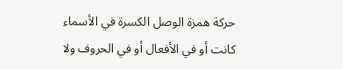حركة همزة الوصل الكسرة في الأسماء كانت أو في الأفعال أو في الحروف ولا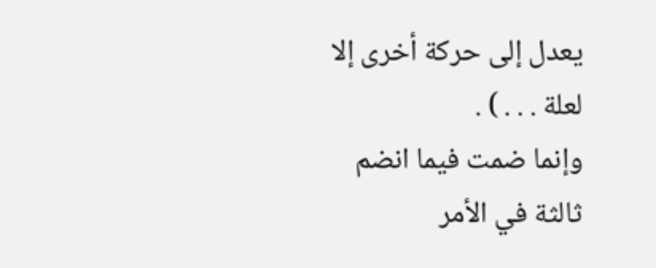يعدل إلى حركة أخرى إلا لعلة . . . ) .
وإنما ضمت فيما انضم ثالثة في الأمر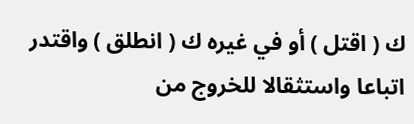ك ( اقتل ) أو في غيره ك ( انطلق ) واقتدر اتباعا واستثقالا للخروج من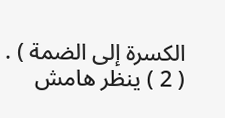الكسرة إلى الضمة ) .
( 2 ) ينظر هامش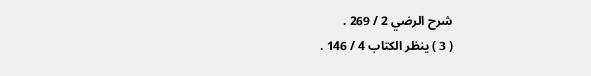شرح الرضي 2 / 269 .
( 3 ) ينظر الكتاب 4 / 146 .